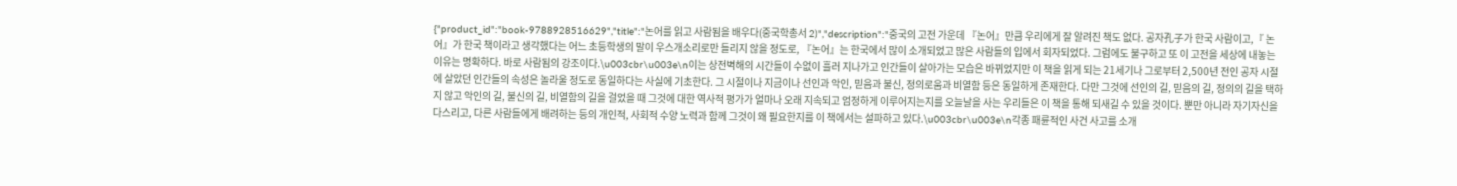{"product_id":"book-9788928516629","title":"논어를 읽고 사람됨을 배우다(중국학총서 2)","description":"중국의 고전 가운데 『논어』만큼 우리에게 잘 알려진 책도 없다. 공자孔子가 한국 사람이고,『 논어』가 한국 책이라고 생각했다는 어느 초등학생의 말이 우스개소리로만 들리지 않을 정도로, 『논어』는 한국에서 많이 소개되었고 많은 사람들의 입에서 회자되었다. 그럼에도 불구하고 또 이 고전을 세상에 내놓는 이유는 명확하다. 바로 사람됨의 강조이다.\u003cbr\u003e\n이는 상전벽해의 시간들이 수없이 흘러 지나가고 인간들이 살아가는 모습은 바뀌었지만 이 책을 읽게 되는 21세기나 그로부터 2,500년 전인 공자 시절에 살았던 인간들의 속성은 놀라울 정도로 동일하다는 사실에 기초한다. 그 시절이나 지금이나 선인과 악인, 믿음과 불신, 정의로움과 비열함 등은 동일하게 존재한다. 다만 그것에 선인의 길, 믿음의 길, 정의의 길을 택하지 않고 악인의 길, 불신의 길, 비열함의 길을 걸었을 때 그것에 대한 역사적 평가가 얼마나 오래 지속되고 엄정하게 이루어지는지를 오늘날을 사는 우리들은 이 책을 통해 되새길 수 있을 것이다. 뿐만 아니라 자기자신을 다스리고, 다른 사람들에게 배려하는 등의 개인적, 사회적 수양 노력과 함께 그것이 왜 필요한지를 이 책에서는 설파하고 있다.\u003cbr\u003e\n각종 패륜적인 사건 사고를 소개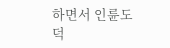하면서 인륜도덕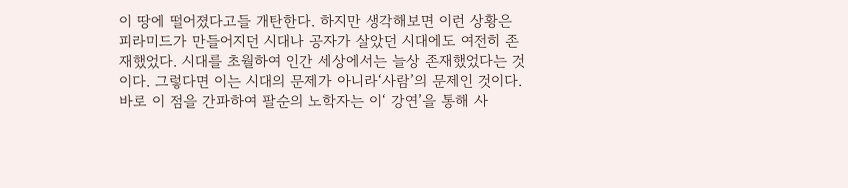이 땅에 떨어졌다고들 개탄한다. 하지만 생각해보면 이런 상황은 피라미드가 만들어지던 시대나 공자가 살았던 시대에도 여전히 존재했었다. 시대를 초월하여 인간 세상에서는 늘상 존재했었다는 것이다. 그렇다면 이는 시대의 문제가 아니라‘사람’의 문제인 것이다. 바로 이 점을 간파하여 팔순의 노학자는 이‘ 강연’을 통해 사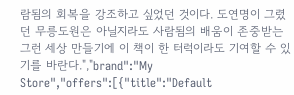람됨의 회복을 강조하고 싶었던 것이다. 도연명이 그렸던 무릉도원은 아닐지라도 사람됨의 배움이 존중받는 그런 세상 만들기에 이 책이 한 터럭이라도 기여할 수 있기를 바란다.","brand":"My Store","offers":[{"title":"Default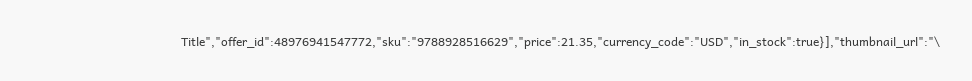Title","offer_id":48976941547772,"sku":"9788928516629","price":21.35,"currency_code":"USD","in_stock":true}],"thumbnail_url":"\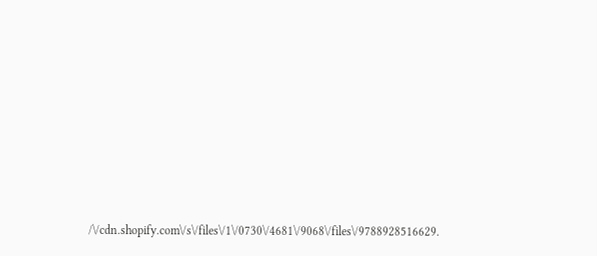/\/cdn.shopify.com\/s\/files\/1\/0730\/4681\/9068\/files\/9788928516629.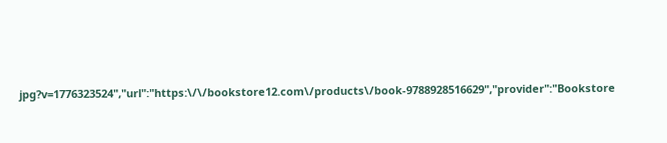jpg?v=1776323524","url":"https:\/\/bookstore12.com\/products\/book-9788928516629","provider":"Bookstore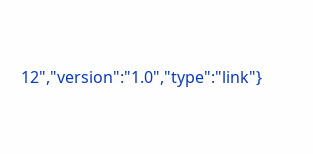12","version":"1.0","type":"link"}